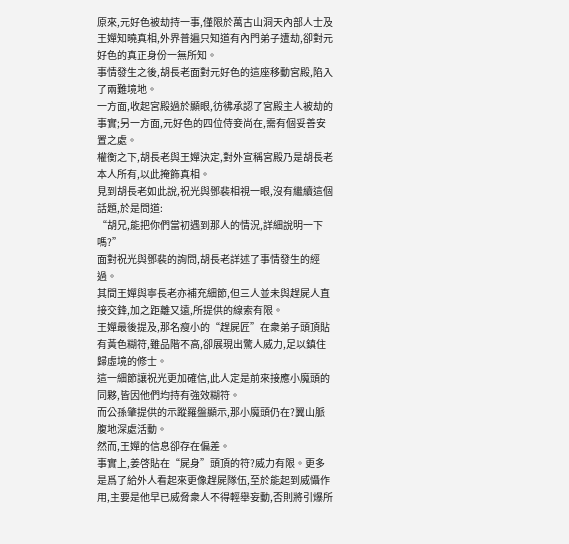原來,元好色被劫持一事,僅限於萬古山洞天內部人士及王嬋知曉真相,外界普遍只知道有內門弟子遭劫,卻對元好色的真正身份一無所知。
事情發生之後,胡長老面對元好色的這座移動宮殿,陷入了兩難境地。
一方面,收起宮殿過於顯眼,彷彿承認了宮殿主人被劫的事實;另一方面,元好色的四位侍妾尚在,需有個妥善安置之處。
權衡之下,胡長老與王嬋決定,對外宣稱宮殿乃是胡長老本人所有,以此掩飾真相。
見到胡長老如此說,祝光與鄧裴相視一眼,沒有繼續這個話題,於是問道:
“胡兄,能把你們當初遇到那人的情況,詳細說明一下嗎?”
面對祝光與鄧裴的詢問,胡長老詳述了事情發生的經過。
其間王嬋與寧長老亦補充細節,但三人並未與趕屍人直接交鋒,加之距離又遠,所提供的線索有限。
王嬋最後提及,那名瘦小的“趕屍匠”在衆弟子頭頂貼有黃色糊符,雖品階不高,卻展現出驚人威力,足以鎮住歸虛境的修士。
這一細節讓祝光更加確信,此人定是前來接應小魔頭的同夥,皆因他們均持有強效糊符。
而公孫肇提供的示蹤羅盤顯示,那小魔頭仍在?翼山脈腹地深處活動。
然而,王嬋的信息卻存在偏差。
事實上,姜啓貼在“屍身”頭頂的符?威力有限。更多是爲了給外人看起來更像趕屍隊伍,至於能起到威懾作用,主要是他早已威脅衆人不得輕舉妄動,否則將引爆所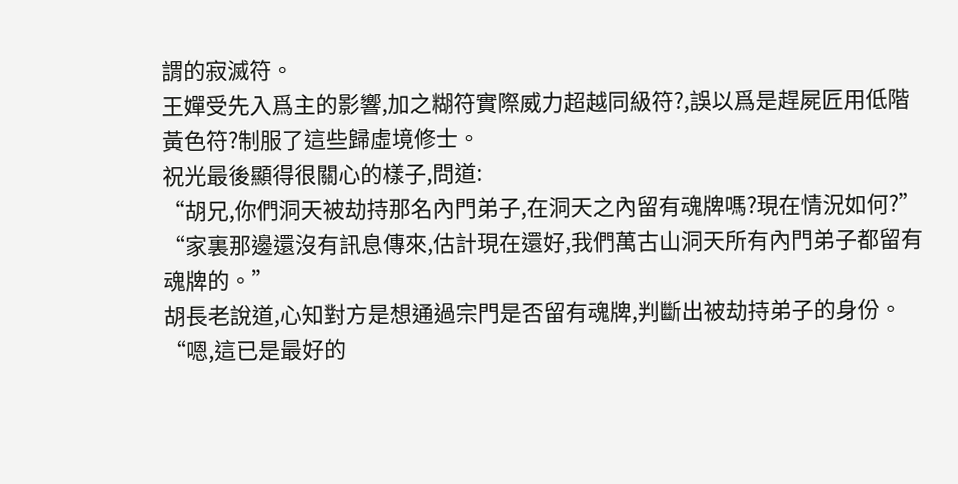謂的寂滅符。
王嬋受先入爲主的影響,加之糊符實際威力超越同級符?,誤以爲是趕屍匠用低階黃色符?制服了這些歸虛境修士。
祝光最後顯得很關心的樣子,問道:
“胡兄,你們洞天被劫持那名內門弟子,在洞天之內留有魂牌嗎?現在情況如何?”
“家裏那邊還沒有訊息傳來,估計現在還好,我們萬古山洞天所有內門弟子都留有魂牌的。”
胡長老說道,心知對方是想通過宗門是否留有魂牌,判斷出被劫持弟子的身份。
“嗯,這已是最好的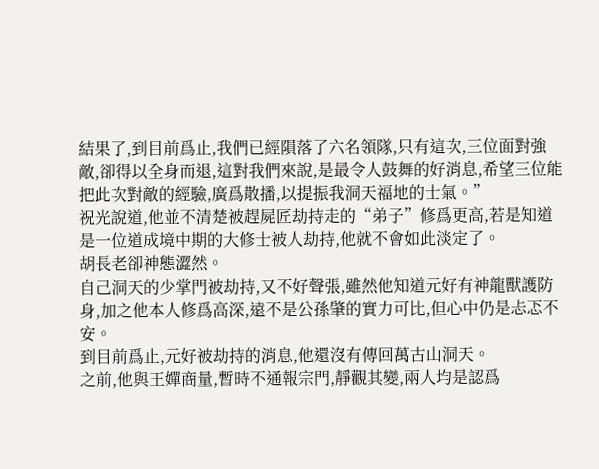結果了,到目前爲止,我們已經隕落了六名領隊,只有這次,三位面對強敵,卻得以全身而退,這對我們來說,是最令人鼓舞的好消息,希望三位能把此次對敵的經驗,廣爲散播,以提振我洞天福地的士氣。”
祝光說道,他並不清楚被趕屍匠劫持走的“弟子”修爲更高,若是知道是一位道成境中期的大修士被人劫持,他就不會如此淡定了。
胡長老卻神態澀然。
自己洞天的少掌門被劫持,又不好聲張,雖然他知道元好有神龍獸護防身,加之他本人修爲高深,遠不是公孫肇的實力可比,但心中仍是忐忑不安。
到目前爲止,元好被劫持的消息,他還沒有傳回萬古山洞天。
之前,他與王嬋商量,暫時不通報宗門,靜觀其變,兩人均是認爲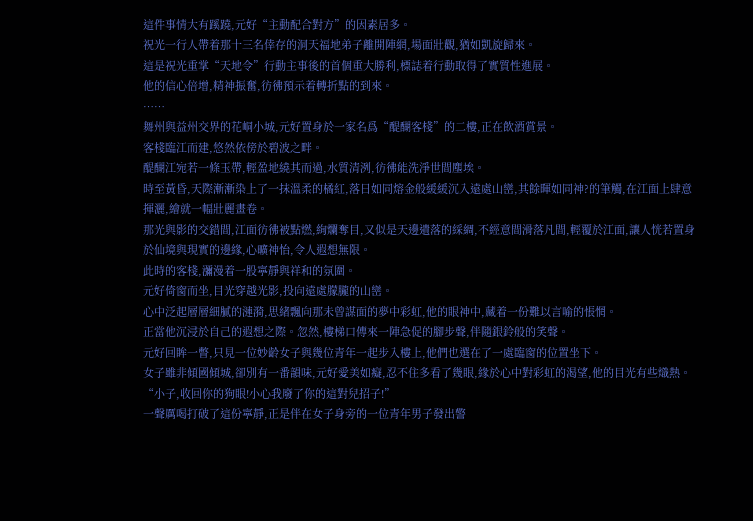這件事情大有蹊蹺,元好“主動配合對方”的因素居多。
祝光一行人帶着那十三名倖存的洞天福地弟子離開陣網,場面壯觀,猶如凱旋歸來。
這是祝光重掌“天地令”行動主事後的首個重大勝利,標誌着行動取得了實質性進展。
他的信心倍增,精神振奮,彷彿預示着轉折點的到來。
……
舞州與益州交界的花峒小城,元好置身於一家名爲“醍醐客棧”的二樓,正在飲酒賞景。
客棧臨江而建,悠然依傍於碧波之畔。
醍醐江宛若一條玉帶,輕盈地繞其而過,水質清洌,彷彿能洗淨世間塵埃。
時至黃昏,天際漸漸染上了一抹溫柔的橘紅,落日如同熔金般緩緩沉入遠處山巒,其餘暉如同神?的筆觸,在江面上肆意揮灑,繪就一幅壯麗畫卷。
那光與影的交錯間,江面彷彿被點燃,絢爛奪目,又似是天邊遺落的綵綢,不經意間滑落凡間,輕覆於江面,讓人恍若置身於仙境與現實的邊緣,心曠神怡,令人遐想無限。
此時的客棧,瀰漫着一股寧靜與祥和的氛圍。
元好倚窗而坐,目光穿越光影,投向遠處朦朧的山巒。
心中泛起層層細膩的漣漪,思緒飄向那未曾謀面的夢中彩虹,他的眼神中,藏着一份難以言喻的悵惘。
正當他沉浸於自己的遐想之際。忽然,樓梯口傳來一陣急促的腳步聲,伴隨銀鈴般的笑聲。
元好回眸一瞥,只見一位妙齡女子與幾位青年一起步入樓上,他們也選在了一處臨窗的位置坐下。
女子雖非傾國傾城,卻別有一番韻味,元好愛美如癡,忍不住多看了幾眼,緣於心中對彩虹的渴望,他的目光有些熾熱。
“小子,收回你的狗眼!小心我廢了你的這對兒招子!”
一聲厲喝打破了這份寧靜,正是伴在女子身旁的一位青年男子發出警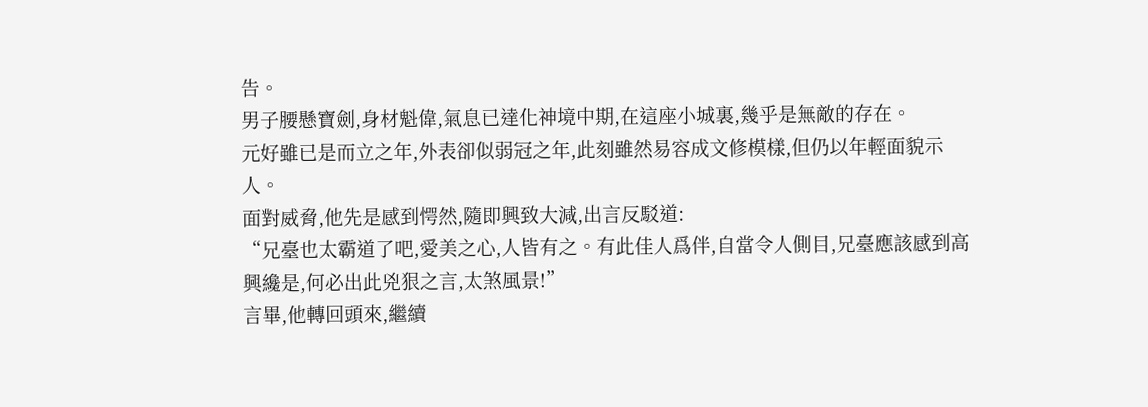告。
男子腰懸寶劍,身材魁偉,氣息已達化神境中期,在這座小城裏,幾乎是無敵的存在。
元好雖已是而立之年,外表卻似弱冠之年,此刻雖然易容成文修模樣,但仍以年輕面貌示人。
面對威脅,他先是感到愕然,隨即興致大減,出言反駁道:
“兄臺也太霸道了吧,愛美之心,人皆有之。有此佳人爲伴,自當令人側目,兄臺應該感到高興纔是,何必出此兇狠之言,太煞風景!”
言畢,他轉回頭來,繼續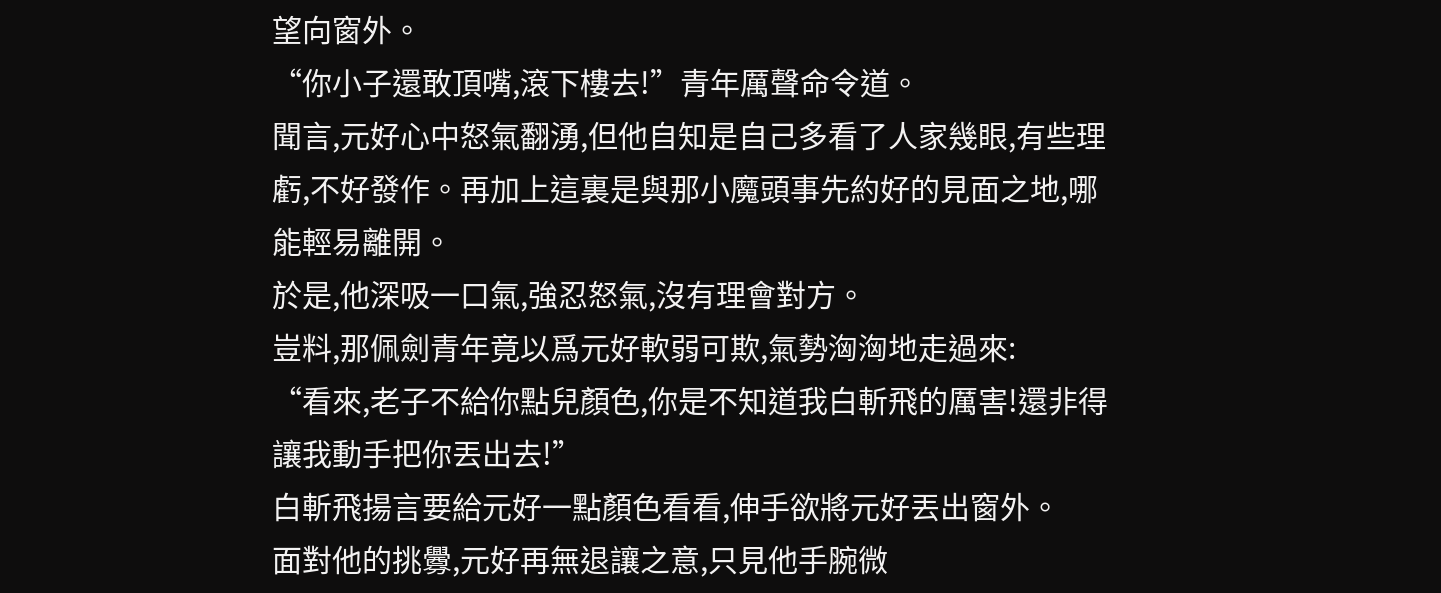望向窗外。
“你小子還敢頂嘴,滾下樓去!”青年厲聲命令道。
聞言,元好心中怒氣翻湧,但他自知是自己多看了人家幾眼,有些理虧,不好發作。再加上這裏是與那小魔頭事先約好的見面之地,哪能輕易離開。
於是,他深吸一口氣,強忍怒氣,沒有理會對方。
豈料,那佩劍青年竟以爲元好軟弱可欺,氣勢洶洶地走過來:
“看來,老子不給你點兒顏色,你是不知道我白斬飛的厲害!還非得讓我動手把你丟出去!”
白斬飛揚言要給元好一點顏色看看,伸手欲將元好丟出窗外。
面對他的挑釁,元好再無退讓之意,只見他手腕微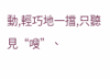動,輕巧地一擋,只聽見“嗖”、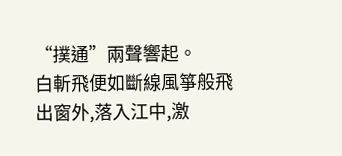“撲通”兩聲響起。
白斬飛便如斷線風箏般飛出窗外,落入江中,激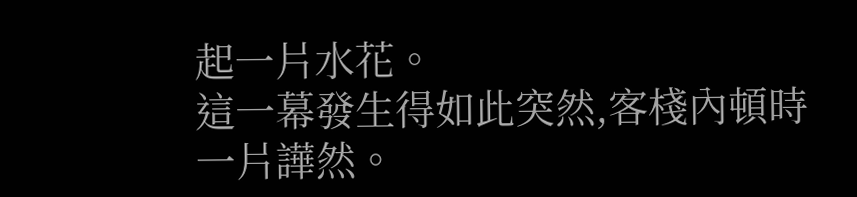起一片水花。
這一幕發生得如此突然,客棧內頓時一片譁然。